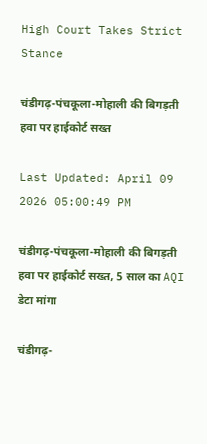High Court Takes Strict Stance

चंडीगढ़-पंचकूला-मोहाली की बिगड़ती हवा पर हाईकोर्ट सख्त

Last Updated: April 09 2026 05:00:49 PM

चंडीगढ़-पंचकूला-मोहाली की बिगड़ती हवा पर हाईकोर्ट सख्त, 5 साल का AQI डेटा मांगा

चंडीगढ़-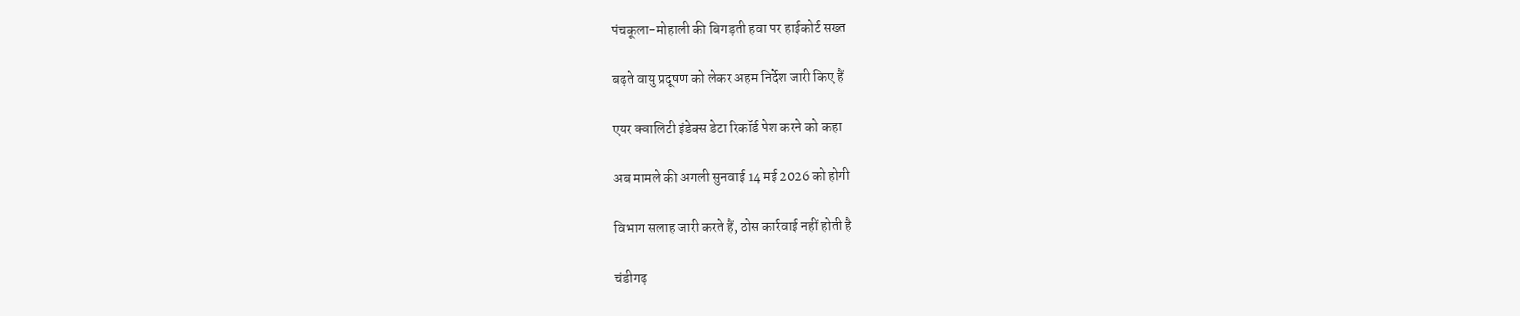पंचकूला-मोहाली की बिगड़ती हवा पर हाईकोर्ट सख्त

बढ़ते वायु प्रदूषण को लेकर अहम निर्देश जारी किए हैं

एयर क्वालिटी इंडेक्स डेटा रिकॉर्ड पेश करने को कहा

अब मामले की अगली सुनवाई 14 मई 2026 को होगी

विभाग सलाह जारी करते हैं, ठोस कार्रवाई नहीं होती है

चंडीगढ़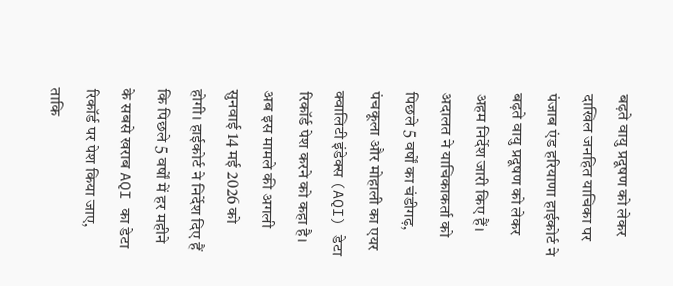बढ़ते वायु प्रदूषण को लेकर दाखिल जनहित याचिका पर पंजाब एंड हरियाणा हाईकोर्ट ने बढ़ते वायु प्रदूषण को लेकर अहम निर्देश जारी किए हैं। अदालत ने याचिकाकर्ता को पिछले 5 वर्षों का चंडीगढ़, पंचकूला और मोहाली का एयर क्वालिटी इंडेक्स (AQI) डेटा रिकॉर्ड पेश करने को कहा है। अब इस मामले की अगली सुनवाई 14 मई 2026 को होगी। हाईकोर्ट ने निर्देश दिए हैं कि पिछले 5 वर्षों में हर महीने के सबसे खराब AQI का डेटा रिकॉर्ड पर पेश किया जाए, ताकि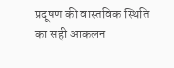प्रदूषण की वास्तविक स्थिति का सही आकलन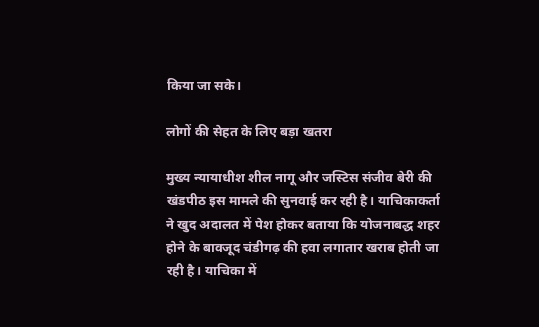किया जा सके।

लोगों की सेहत के लिए बड़ा खतरा

मुख्य न्यायाधीश शील नागू और जस्टिस संजीव बेरी की खंडपीठ इस मामले की सुनवाई कर रही है। याचिकाकर्ता ने खुद अदालत में पेश होकर बताया कि योजनाबद्ध शहर होने के बावजूद चंडीगढ़ की हवा लगातार खराब होती जा रही है। याचिका में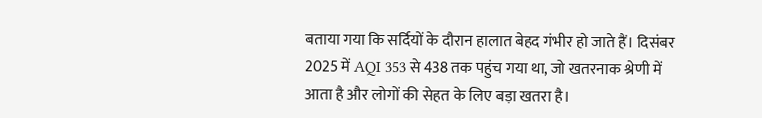बताया गया कि सर्दियों के दौरान हालात बेहद गंभीर हो जाते हैं। दिसंबर 2025 में AQI 353 से 438 तक पहुंच गया था, जो खतरनाक श्रेणी में आता है और लोगों की सेहत के लिए बड़ा खतरा है।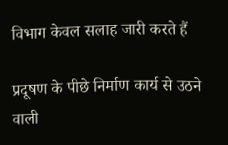विभाग केवल सलाह जारी करते हैं

प्रदूषण के पीछे निर्माण कार्य से उठने वाली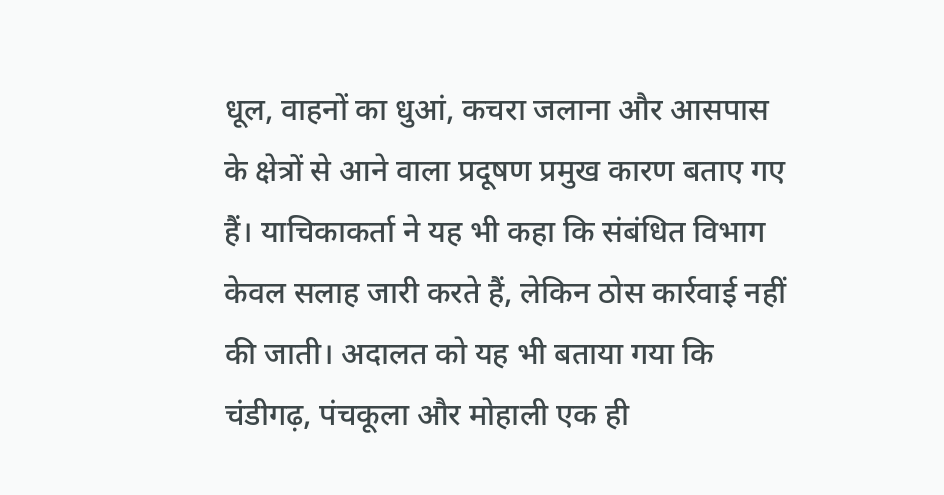धूल, वाहनों का धुआं, कचरा जलाना और आसपास के क्षेत्रों से आने वाला प्रदूषण प्रमुख कारण बताए गए हैं। याचिकाकर्ता ने यह भी कहा कि संबंधित विभाग केवल सलाह जारी करते हैं, लेकिन ठोस कार्रवाई नहीं की जाती। अदालत को यह भी बताया गया कि चंडीगढ़, पंचकूला और मोहाली एक ही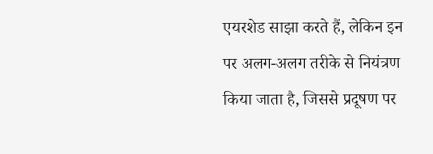एयरशेड साझा करते हैं, लेकिन इन पर अलग-अलग तरीके से नियंत्रण किया जाता है, जिससे प्रदूषण पर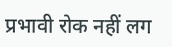प्रभावी रोक नहीं लग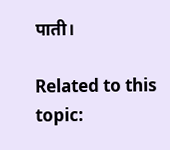पाती।

Related to this topic: